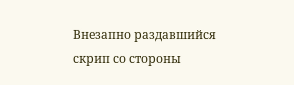Внезапно раздавшийся скрип со стороны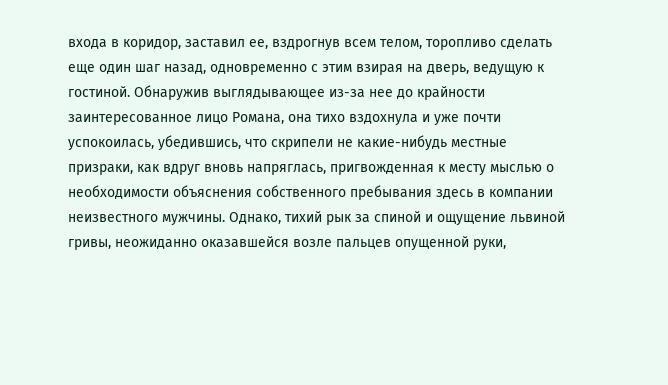входа в коридор, заставил ее, вздрогнув всем телом, торопливо сделать еще один шаг назад, одновременно с этим взирая на дверь, ведущую к гостиной. Обнаружив выглядывающее из-за нее до крайности заинтересованное лицо Романа, она тихо вздохнула и уже почти успокоилась, убедившись, что скрипели не какие-нибудь местные призраки, как вдруг вновь напряглась, пригвожденная к месту мыслью о необходимости объяснения собственного пребывания здесь в компании неизвестного мужчины. Однако, тихий рык за спиной и ощущение львиной гривы, неожиданно оказавшейся возле пальцев опущенной руки,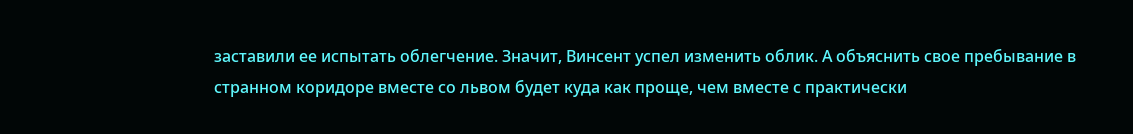заставили ее испытать облегчение. Значит, Винсент успел изменить облик. А объяснить свое пребывание в странном коридоре вместе со львом будет куда как проще, чем вместе с практически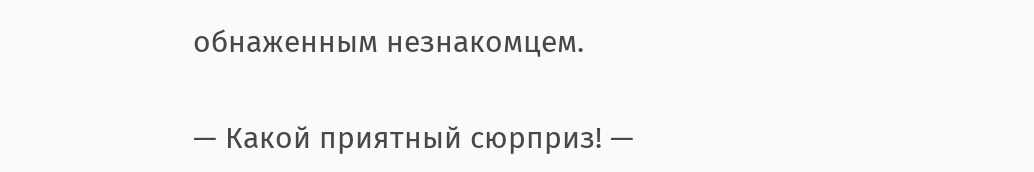обнаженным незнакомцем.

— Какой приятный сюрприз! —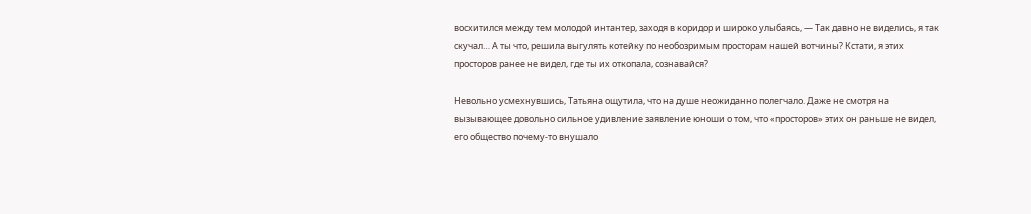восхитился между тем молодой интантер, заходя в коридор и широко улыбаясь, — Так давно не виделись, я так скучал… А ты что, решила выгулять котейку по необозримым просторам нашей вотчины? Кстати, я этих просторов ранее не видел, где ты их откопала, сознавайся?

Невольно усмехнувшись, Татьяна ощутила, что на душе неожиданно полегчало. Даже не смотря на вызывающее довольно сильное удивление заявление юноши о том, что «просторов» этих он раньше не видел, его общество почему-то внушало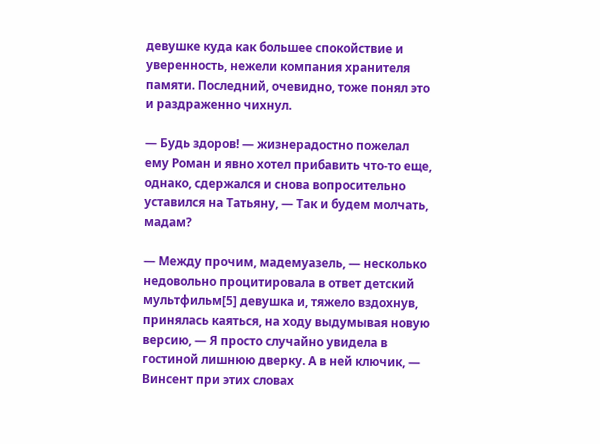девушке куда как большее спокойствие и уверенность, нежели компания хранителя памяти. Последний, очевидно, тоже понял это и раздраженно чихнул.

— Будь здоров! — жизнерадостно пожелал ему Роман и явно хотел прибавить что-то еще, однако, сдержался и снова вопросительно уставился на Татьяну, — Так и будем молчать, мадам?

— Между прочим, мадемуазель, — несколько недовольно процитировала в ответ детский мультфильм[5] девушка и, тяжело вздохнув, принялась каяться, на ходу выдумывая новую версию, — Я просто случайно увидела в гостиной лишнюю дверку. А в ней ключик, — Винсент при этих словах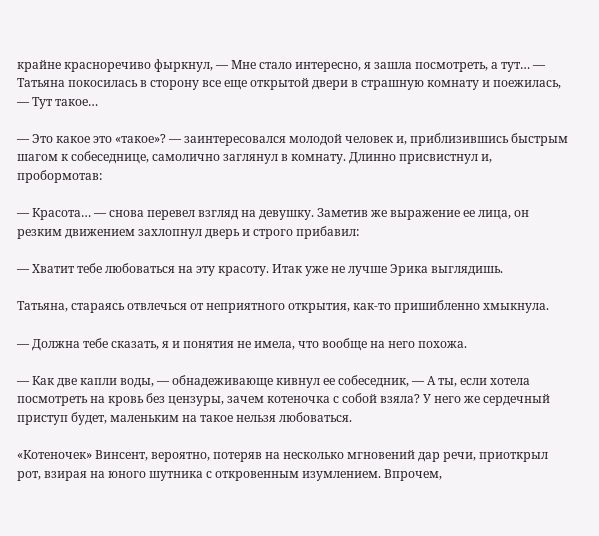крайне красноречиво фыркнул, — Мне стало интересно, я зашла посмотреть, а тут… — Татьяна покосилась в сторону все еще открытой двери в страшную комнату и поежилась, — Тут такое…

— Это какое это «такое»? — заинтересовался молодой человек и, приблизившись быстрым шагом к собеседнице, самолично заглянул в комнату. Длинно присвистнул и, пробормотав:

— Красота… — снова перевел взгляд на девушку. Заметив же выражение ее лица, он резким движением захлопнул дверь и строго прибавил:

— Хватит тебе любоваться на эту красоту. Итак уже не лучше Эрика выглядишь.

Татьяна, стараясь отвлечься от неприятного открытия, как-то пришибленно хмыкнула.

— Должна тебе сказать, я и понятия не имела, что вообще на него похожа.

— Как две капли воды, — обнадеживающе кивнул ее собеседник, — А ты, если хотела посмотреть на кровь без цензуры, зачем котеночка с собой взяла? У него же сердечный приступ будет, маленьким на такое нельзя любоваться.

«Котеночек» Винсент, вероятно, потеряв на несколько мгновений дар речи, приоткрыл рот, взирая на юного шутника с откровенным изумлением. Впрочем,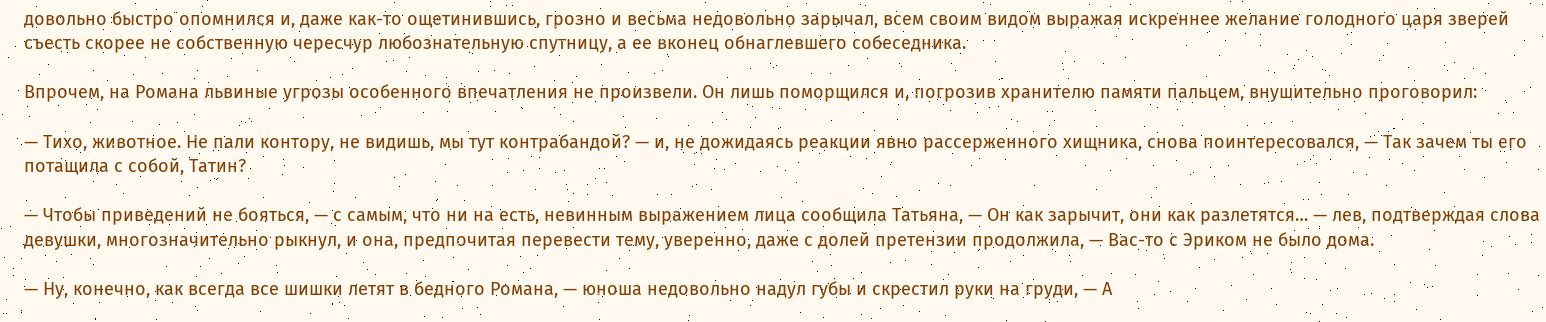довольно быстро опомнился и, даже как-то ощетинившись, грозно и весьма недовольно зарычал, всем своим видом выражая искреннее желание голодного царя зверей съесть скорее не собственную чересчур любознательную спутницу, а ее вконец обнаглевшего собеседника.

Впрочем, на Романа львиные угрозы особенного впечатления не произвели. Он лишь поморщился и, погрозив хранителю памяти пальцем, внушительно проговорил:

— Тихо, животное. Не пали контору, не видишь, мы тут контрабандой? — и, не дожидаясь реакции явно рассерженного хищника, снова поинтересовался, — Так зачем ты его потащила с собой, Татин?

— Чтобы приведений не бояться, — с самым, что ни на есть, невинным выражением лица сообщила Татьяна, — Он как зарычит, они как разлетятся… — лев, подтверждая слова девушки, многозначительно рыкнул, и она, предпочитая перевести тему, уверенно, даже с долей претензии продолжила, — Вас-то с Эриком не было дома.

— Ну, конечно, как всегда все шишки летят в бедного Романа, — юноша недовольно надул губы и скрестил руки на груди, — А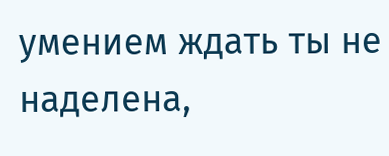умением ждать ты не наделена,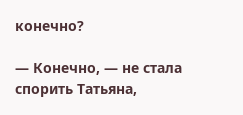конечно?

— Конечно, — не стала спорить Татьяна,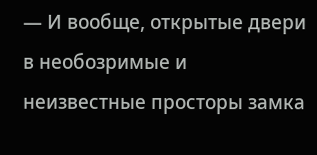— И вообще, открытые двери в необозримые и неизвестные просторы замка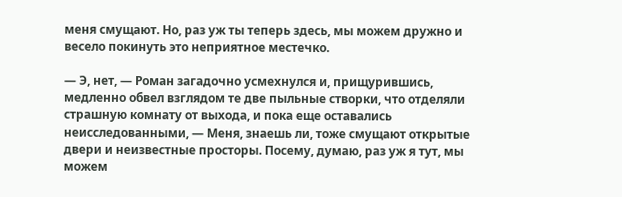меня смущают. Но, раз уж ты теперь здесь, мы можем дружно и весело покинуть это неприятное местечко.

— Э, нет, — Роман загадочно усмехнулся и, прищурившись, медленно обвел взглядом те две пыльные створки, что отделяли страшную комнату от выхода, и пока еще оставались неисследованными, — Меня, знаешь ли, тоже смущают открытые двери и неизвестные просторы. Посему, думаю, раз уж я тут, мы можем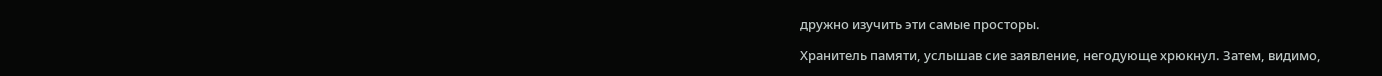дружно изучить эти самые просторы.

Хранитель памяти, услышав сие заявление, негодующе хрюкнул. Затем, видимо,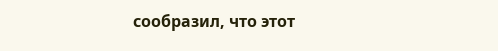сообразил, что этот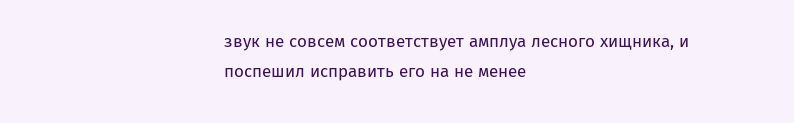звук не совсем соответствует амплуа лесного хищника, и поспешил исправить его на не менее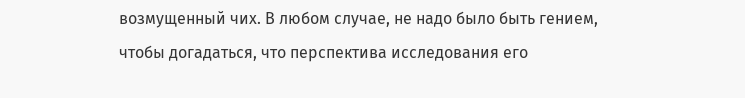возмущенный чих. В любом случае, не надо было быть гением, чтобы догадаться, что перспектива исследования его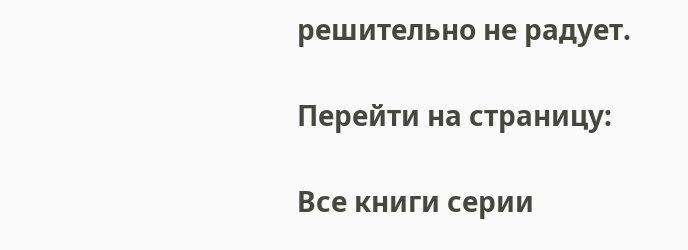решительно не радует.

Перейти на страницу:

Все книги серии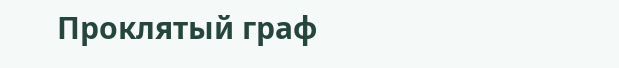Проклятый граф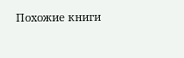Похожие книги